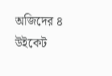অজিদের ৪ উইকেট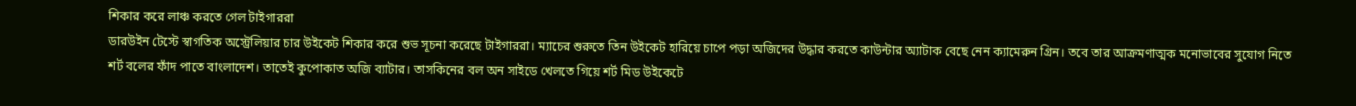শিকার করে লাঞ্চ করতে গেল টাইগাররা
ডারউইন টেস্টে স্বাগতিক অস্ট্রেলিয়ার চার উইকেট শিকার করে শুভ সূচনা করেছে টাইগাররা। ম্যাচের শুরুতে তিন উইকেট হারিয়ে চাপে পড়া অজিদের উদ্ধার করতে কাউন্টার অ্যাটাক বেছে নেন ক্যামেরুন গ্রিন। তবে তার আক্রমণাত্মক মনোভাবের সুযোগ নিতে শর্ট বলের ফাঁদ পাতে বাংলাদেশ। তাতেই কুপোকাত অজি ব্যাটার। তাসকিনের বল অন সাইডে খেলতে গিয়ে শর্ট মিড উইকেটে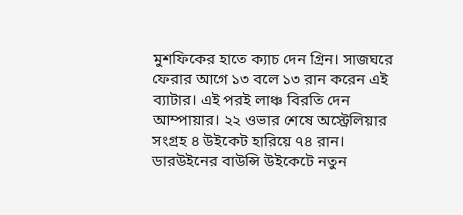মুশফিকের হাতে ক্যাচ দেন গ্রিন। সাজঘরে ফেরার আগে ১৩ বলে ১৩ রান করেন এই ব্যাটার। এই পরই লাঞ্চ বিরতি দেন আম্পায়ার। ২২ ওভার শেষে অস্ট্রেলিয়ার সংগ্রহ ৪ উইকেট হারিয়ে ৭৪ রান। ডারউইনের বাউন্সি উইকেটে নতুন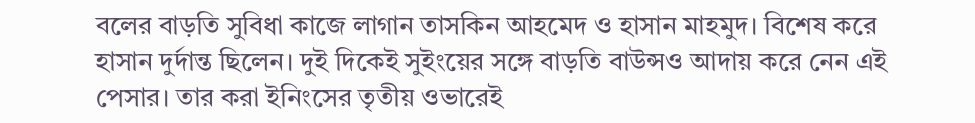বলের বাড়তি সুবিধা কাজে লাগান তাসকিন আহমেদ ও হাসান মাহমুদ। বিশেষ করে হাসান দুর্দান্ত ছিলেন। দুই দিকেই সুইংয়ের সঙ্গে বাড়তি বাউন্সও আদায় করে নেন এই পেসার। তার করা ইনিংসের তৃতীয় ওভারেই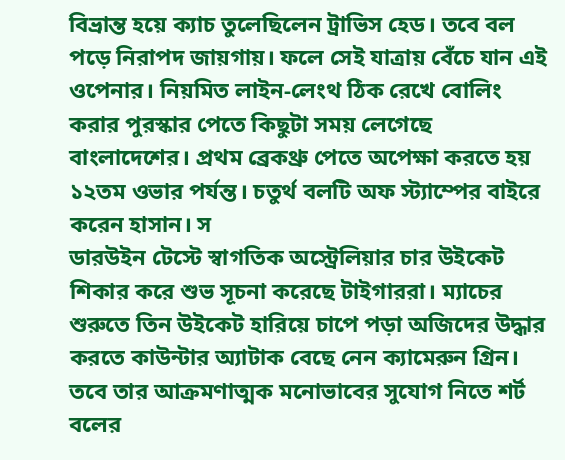বিভ্রান্ত হয়ে ক্যাচ তুলেছিলেন ট্রাভিস হেড। তবে বল পড়ে নিরাপদ জায়গায়। ফলে সেই যাত্রায় বেঁচে যান এই ওপেনার। নিয়মিত লাইন-লেংথ ঠিক রেখে বোলিং করার পুরস্কার পেতে কিছুটা সময় লেগেছে বাংলাদেশের। প্রথম ব্রেকথ্রু পেতে অপেক্ষা করতে হয় ১২তম ওভার পর্যন্ত। চতুর্থ বলটি অফ স্ট্যাম্পের বাইরে করেন হাসান। স
ডারউইন টেস্টে স্বাগতিক অস্ট্রেলিয়ার চার উইকেট শিকার করে শুভ সূচনা করেছে টাইগাররা। ম্যাচের শুরুতে তিন উইকেট হারিয়ে চাপে পড়া অজিদের উদ্ধার করতে কাউন্টার অ্যাটাক বেছে নেন ক্যামেরুন গ্রিন। তবে তার আক্রমণাত্মক মনোভাবের সুযোগ নিতে শর্ট বলের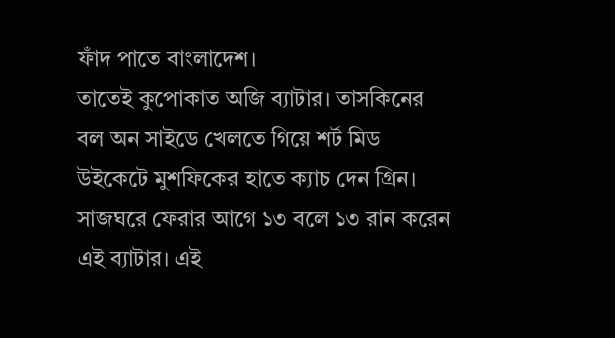ফাঁদ পাতে বাংলাদেশ।
তাতেই কুপোকাত অজি ব্যাটার। তাসকিনের বল অন সাইডে খেলতে গিয়ে শর্ট মিড উইকেটে মুশফিকের হাতে ক্যাচ দেন গ্রিন। সাজঘরে ফেরার আগে ১৩ বলে ১৩ রান করেন এই ব্যাটার। এই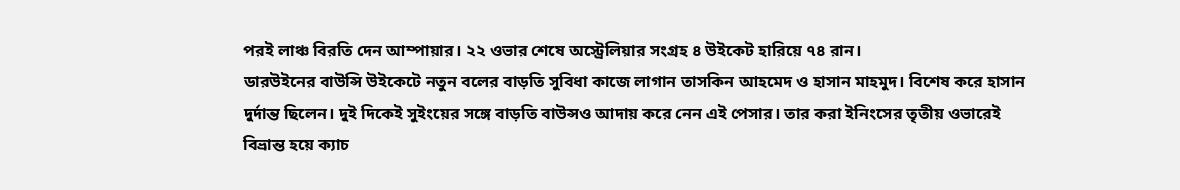পরই লাঞ্চ বিরতি দেন আম্পায়ার। ২২ ওভার শেষে অস্ট্রেলিয়ার সংগ্রহ ৪ উইকেট হারিয়ে ৭৪ রান।
ডারউইনের বাউন্সি উইকেটে নতুন বলের বাড়তি সুবিধা কাজে লাগান তাসকিন আহমেদ ও হাসান মাহমুদ। বিশেষ করে হাসান দুর্দান্ত ছিলেন। দুই দিকেই সুইংয়ের সঙ্গে বাড়তি বাউন্সও আদায় করে নেন এই পেসার। তার করা ইনিংসের তৃতীয় ওভারেই বিভ্রান্ত হয়ে ক্যাচ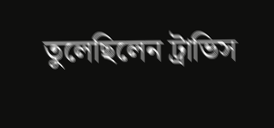তুলেছিলেন ট্রাভিস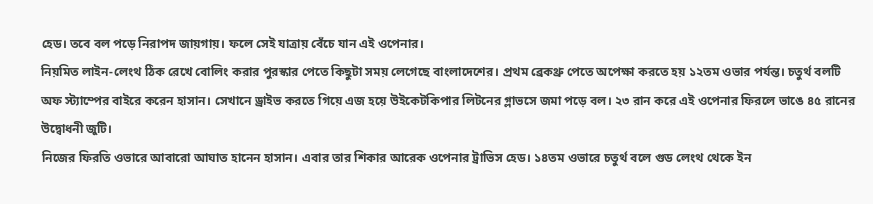হেড। তবে বল পড়ে নিরাপদ জায়গায়। ফলে সেই যাত্রায় বেঁচে যান এই ওপেনার।
নিয়মিত লাইন-লেংথ ঠিক রেখে বোলিং করার পুরস্কার পেতে কিছুটা সময় লেগেছে বাংলাদেশের। প্রথম ব্রেকথ্রু পেতে অপেক্ষা করতে হয় ১২তম ওভার পর্যন্ত। চতুর্থ বলটি অফ স্ট্যাম্পের বাইরে করেন হাসান। সেখানে ড্রাইভ করতে গিয়ে এজ হয়ে উইকেটকিপার লিটনের গ্লাভসে জমা পড়ে বল। ২৩ রান করে এই ওপেনার ফিরলে ভাঙে ৪৫ রানের উদ্বোধনী জুটি।
নিজের ফিরতি ওভারে আবারো আঘাত হানেন হাসান। এবার তার শিকার আরেক ওপেনার ট্রাভিস হেড। ১৪তম ওভারে চতুর্থ বলে গুড লেংথ থেকে ইন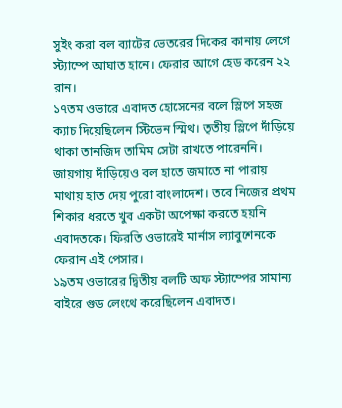সুইং করা বল ব্যাটের ভেতরের দিকের কানায় লেগে স্ট্যাম্পে আঘাত হানে। ফেরার আগে হেড করেন ২২ রান।
১৭তম ওভারে এবাদত হোসেনের বলে স্লিপে সহজ ক্যাচ দিয়েছিলেন স্টিভেন স্মিথ। তৃতীয় স্লিপে দাঁড়িয়ে থাকা তানজিদ তামিম সেটা রাখতে পারেননি। জায়গায় দাঁড়িয়েও বল হাতে জমাতে না পারায় মাথায় হাত দেয় পুরো বাংলাদেশ। তবে নিজের প্রথম শিকার ধরতে খুব একটা অপেক্ষা করতে হয়নি এবাদতকে। ফিরতি ওভারেই মার্নাস ল্যাবুশেনকে ফেরান এই পেসার।
১৯তম ওভারের দ্বিতীয় বলটি অফ স্ট্যাম্পের সামান্য বাইরে গুড লেংথে করেছিলেন এবাদত।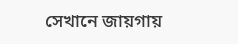সেখানে জায়গায়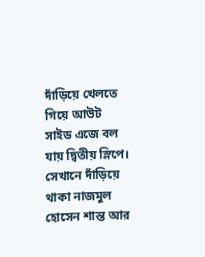দাঁড়িয়ে খেলতে গিয়ে আউট সাইড এজে বল যায় দ্বিতীয় স্লিপে। সেখানে দাঁড়িয়ে থাকা নাজমুল হোসেন শান্ত আর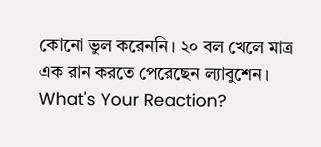কোনো ভুল করেননি। ২০ বল খেলে মাত্র এক রান করতে পেরেছেন ল্যাবুশেন।
What's Your Reaction?